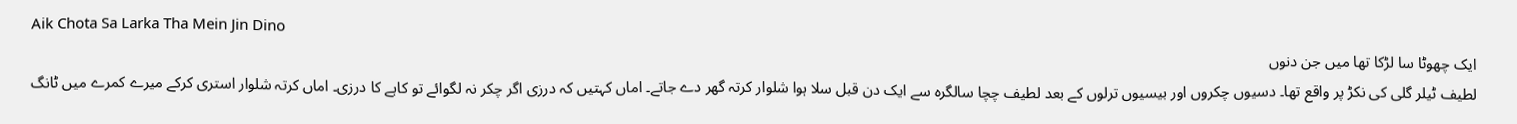Aik Chota Sa Larka Tha Mein Jin Dino
ایک چھوٹا سا لڑکا تھا میں جن دنوں
لطیف ٹیلر گلی کی نکڑ پر واقع تھا۔ دسیوں چکروں اور بیسیوں ترلوں کے بعد لطیف چچا سالگرہ سے ایک دن قبل سلا ہوا شلوار کرتہ گھر دے جاتے۔ اماں کہتیں کہ درزی اگر چکر نہ لگوائے تو کاہے کا درزی۔ اماں کرتہ شلوار استری کرکے میرے کمرے میں ٹانگ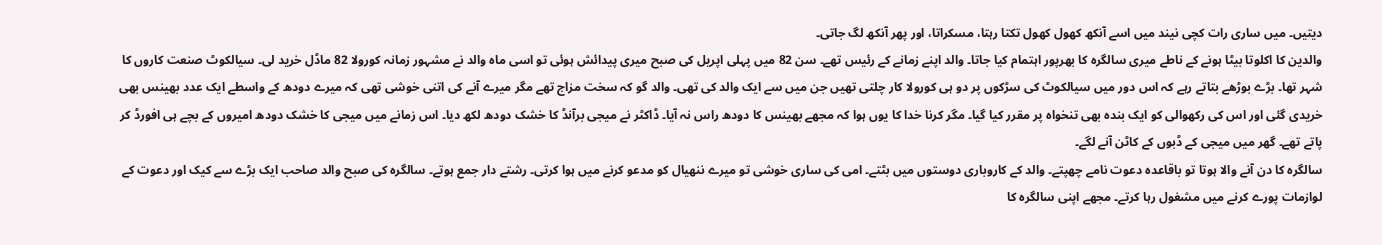دیتیں۔ میں ساری رات کچی نیند میں اسے آنکھ کھول کھول تکتا رہتا، مسکراتا، اور پھر آنکھ لگ جاتی۔
والدین کا اکلوتا بیٹا ہونے کے ناطے میری سالگرہ کا بھرپور اہتمام کیا جاتا۔ والد اپنے زمانے کے رئیس تھے۔ سن 82 میں پہلی اپریل کی صبح میری پیدائش ہوئی تو اسی ماہ والد نے مشہور زمانہ کورولا 82 ماڈل خرید لی۔ سیالکوٹ صنعت کاروں کا شہر تھا۔ بڑے بوڑھے بتاتے رہے کہ اس دور میں سیالکوٹ کی سڑکوں پر دو ہی کورولا کار چلتی تھیں جن میں سے ایک والد کی تھی۔ والد گو کہ سخت مزاج تھے مگر میرے آنے کی اتنی خوشی تھی کہ میرے دودھ کے واسطے ایک عدد بھینس بھی خریدی گئی اور اس کی رکھوالی کو ایک بندہ بھی تنخواہ پر مقرر کیا گیا۔ مگر کرنا خدا کا یوں ہوا کہ مجھے بھینس کا دودھ راس نہ آیا۔ ڈاکٹر نے میجی برآنڈ کا خشک دودھ لکھ دیا۔ اس زمانے میں میجی کا خشک دودھ امیروں کے بچے ہی افورڈ کر پاتے تھے۔ گھر میں میجی کے ڈبوں کے کاٹن آنے لگے۔
سالگرہ کا دن آنے والا ہوتا تو باقاعدہ دعوت نامے چھپتے۔ والد کے کاروباری دوستوں میں بٹتے۔ امی کی ساری خوشی تو میرے ننھیال کو مدعو کرنے میں ہوا کرتی۔ رشتے دار جمع ہوتے۔ سالگرہ کی صبح والد صاحب ایک بڑے سے کیک اور دعوت کے لوازمات پورے کرنے میں مشغول رہا کرتے۔ مجھے اپنی سالگرہ کا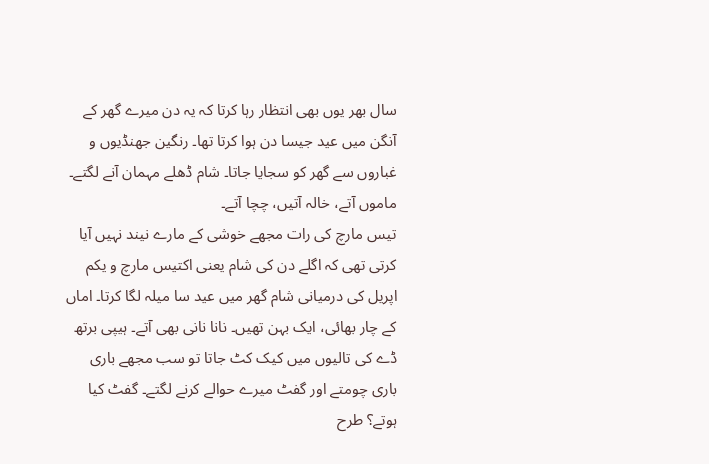سال بھر یوں بھی انتظار رہا کرتا کہ یہ دن میرے گھر کے آنگن میں عید جیسا دن ہوا کرتا تھا۔ رنگین جھنڈیوں و غباروں سے گھر کو سجایا جاتا۔ شام ڈھلے مہمان آنے لگتے۔ ماموں آتے، خالہ آتیں، چچا آتے۔
تیس مارچ کی رات مجھے خوشی کے مارے نیند نہیں آیا کرتی تھی کہ اگلے دن کی شام یعنی اکتیس مارچ و یکم اپریل کی درمیانی شام گھر میں عید سا میلہ لگا کرتا۔ اماں کے چار بھائی، ایک بہن تھیں۔ نانا نانی بھی آتے۔ ہیپی برتھ ڈے کی تالیوں میں کیک کٹ جاتا تو سب مجھے باری باری چومتے اور گفٹ میرے حوالے کرنے لگتے۔ گفٹ کیا ہوتے؟ طرح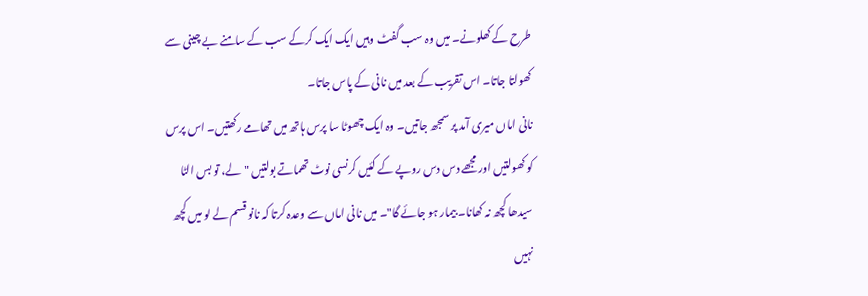طرح کے کھلونے۔ میں وہ سب گفٹ وہیں ایک ایک کرکے سب کے سامنے بے چینی سے کھولتا جاتا۔ اس تقریب کے بعد میں نانی کے پاس جاتا۔
نانی اماں میری آمد پر سمجھ جاتیں۔ وہ ایک چھوٹا سا پرس ہاتھ میں تھامے رکھتیں۔ اس پرس کو کھولتیں اور مجھے دس دس روپے کے کئیں کرنسی نوٹ تھماتے بولتیں "لے، تو بس الٹا سیدھا کچھ نہ کھانا۔ بیمار ہو جائے گا"۔ میں نانی اماں سے وعدہ کرتا کہ نانو قسم لے لو میں کچھ نہیں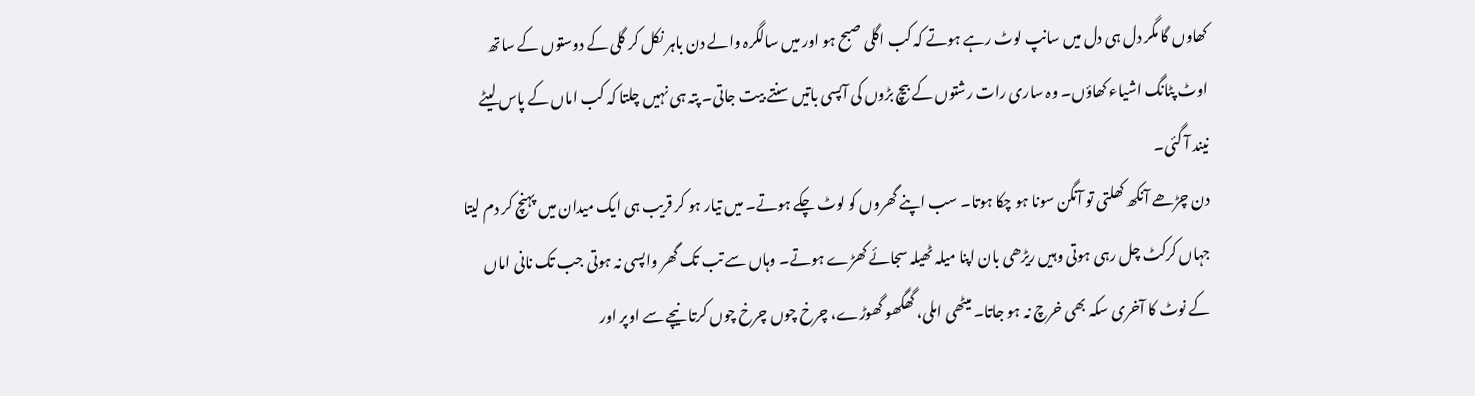کھاوں گا مگر دل ہی دل میں سانپ لوٹ رہے ہوتے کہ کب اگلی صبح ہو اور میں سالگرہ والے دن باہر نکل کر گلی کے دوستوں کے ساتھ اوٹ پٹانگ اشیاء کھاؤں۔ وہ ساری رات رشتوں کے بیچ بڑوں کی آپسی باتیں سنتے بیت جاتی۔ پتہ ہی نہیں چلتا کہ کب اماں کے پاس لیٹے نیند آ گئی۔
دن چڑھے آنکھ کھلتی تو آنگن سونا ہو چکا ہوتا۔ سب اپنے گھروں کو لوٹ چکے ہوتے۔ میں تیار ہو کر قریب ہی ایک میدان میں پہنچ کر دم لیتا جہاں کرکٹ چل رہی ہوتی وہیں ریڑھی بان اپنا میلہ ٹھیلہ سجائے کھڑے ہوتے۔ وہاں سے تب تک گھر واپسی نہ ہوتی جب تک نانی اماں کے نوٹ کا آخری سکہ بھی خرچ نہ ہو جاتا۔ میٹھی املی، گھگھو گھوڑے، چرخ چوں چرخ چوں کرتا نیچے سے اوپر اور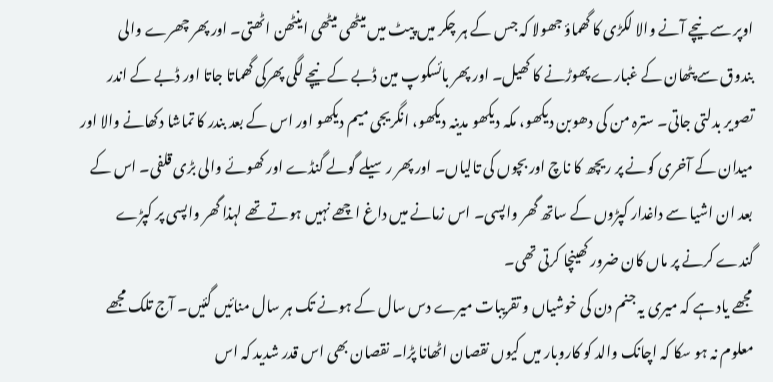اوپر سے نیچے آنے والا لکڑی کا گھماؤ جھولا کہ جس کے ہر چکر میں پیٹ میں میٹھی میٹھی اینٹھن اٹھتی۔ اور پھر چھرے والی بندوق سے پٹھان کے غبارے پھوڑنے کا کھیل۔ اور پھر بائسکوپ مین ڈبے کے نیچے لگی پھرکی گھماتا جاتا اور ڈبے کے اندر تصویر بدلتی جاتی۔ سترہ من کی دھوبن دیکھو، مکہ دیکھو مدینہ دیکھو، انگریجی میم دیکھو اور اس کے بعد بندر کا تماشا دکھانے والا اور میدان کے آخری کونے پر ریچھ کا ناچ اور بچوں کی تالیاں۔ اور پھر رسیلے گولے گنڈے اور کھوئے والی بڑی قلفی۔ اس کے بعد ان اشیا سے داغدار کپڑوں کے ساتھ گھر واپسی۔ اس زمانے میں داغ اچھے نہیں ہوتے تھے لہذا گھر واپسی پر کپڑے گندے کرنے پر ماں کان ضرور کھینچا کرتی تھی۔
مجھے یاد ہے کہ میری یہ جنم دن کی خوشیاں و تقریبات میرے دس سال کے ہونے تک ہر سال منائیں گئیں۔ آج تلک مجھے معلوم نہ ہو سکا کہ اچانک والد کو کاروبار میں کیوں نقصان اٹھانا پڑا۔ نقصان بھی اس قدر شدید کہ اس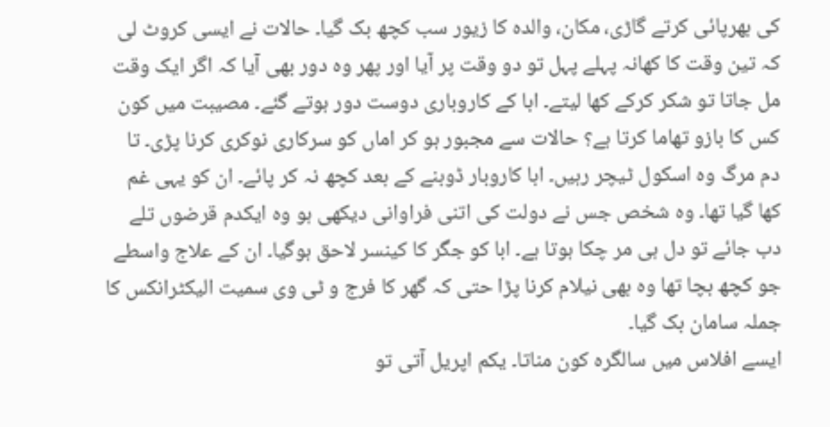کی بھرپائی کرتے گاڑی، مکان، والدہ کا زیور سب کچھ بک گیا۔ حالات نے ایسی کروٹ لی کہ تین وقت کا کھانہ پہلے پہل تو دو وقت پر آیا اور پھر وہ دور بھی آیا کہ اگر ایک وقت مل جاتا تو شکر کرکے کھا لیتے۔ ابا کے کاروباری دوست دور ہوتے گئے۔ مصیبت میں کون کس کا بازو تھاما کرتا ہے؟ حالات سے مجبور ہو کر اماں کو سرکاری نوکری کرنا پڑی۔ تا دم مرگ وہ اسکول ٹیچر رہیں۔ ابا کاروبار ڈوبنے کے بعد کچھ نہ کر پائے۔ ان کو یہی غم کھا گیا تھا۔ وہ شخص جس نے دولت کی اتنی فراوانی دیکھی ہو وہ ایکدم قرضوں تلے دب جائے تو دل ہی مر چکا ہوتا ہے۔ ابا کو جگر کا کینسر لاحق ہوگیا۔ ان کے علاج واسطے جو کچھ بچا تھا وہ بھی نیلام کرنا پڑا حتی کہ گھر کا فرج و ٹی وی سمیت الیکٹرانکس کا جملہ سامان بک گیا۔
ایسے افلاس میں سالگرہ کون مناتا۔ یکم اپریل آتی تو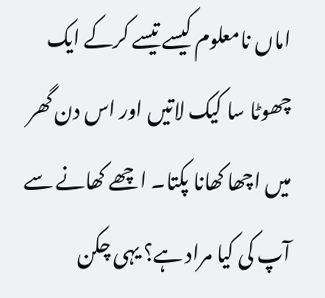اماں نامعلوم کیسے تیسے کرکے ایک چھوٹا سا کیک لاتیں اور اس دن گھر میں اچھا کھانا پکتا۔ اچھے کھانے سے آپ کی کیا مراد ہے؟ یہی چکن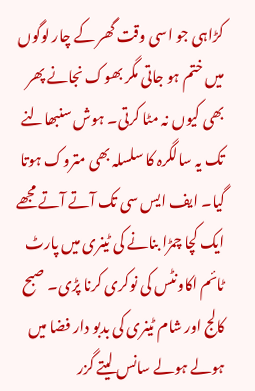کڑاہی جو اسی وقت گھر کے چار لوگوں میں ختم ہو جاتی مگر بھوک نجانے پھر بھی کیوں نہ مٹا کرتی۔ ہوش سنبھالنے تک یہ سالگرہ کا سلسلہ بھی متروک ہوتا گیا۔ ایف ایس سی تک آتے آتے مجھے ایک کچا چمڑا بنانے کی ٹینری میں پارٹ ٹائم اکاونٹس کی نوکری کرنا پڑی۔ صبح کالج اور شام ٹینری کی بدبو دار فضا میں ہولے ہولے سانس لیتے گزر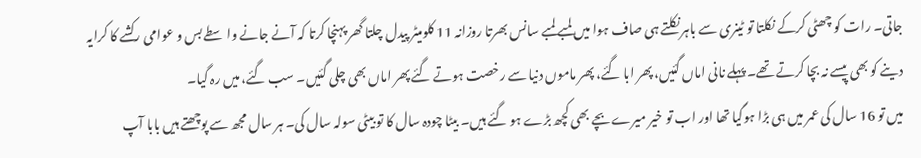جاتی۔ رات کو چھٹی کرکے نکلتا تو ٹینری سے باہر نکلتے ہی صاف ہوا میں لمبے لمبے سانس بھرتا روزانہ 11 کلومیٹر پیدل چلتا گھر پہنچا کرتا کہ آنے جانے واسطے بس و عوامی رکشے کا کرایہ دینے کو بھی پیسے نہ بچا کرتے تھے۔ پہلے نانی اماں گئیں، پھر ابا گئے، پھر ماموں دنیا سے رخصت ہوتے گئے پھر اماں بھی چلی گئیں۔ سب گئے، میں رہ گیا۔
میں تو 16 سال کی عمر میں ہی بڑا ہوگیا تھا اور اب تو خیر میرے بچے بھی کچھ بڑے ہو گئے ہیں۔ بیٹا چودہ سال کا تو بیٹی سولہ سال کی۔ ہر سال مجھ سے پوچھتے ہیں بابا آپ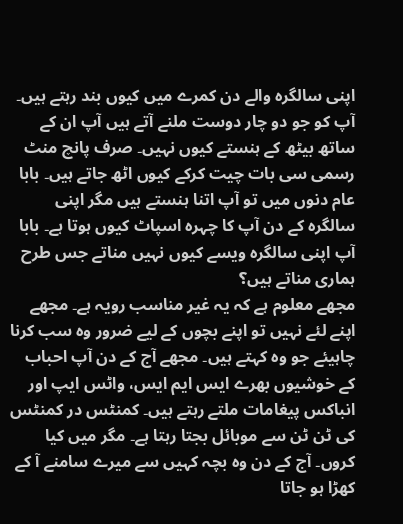اپنی سالگرہ والے دن کمرے میں کیوں بند رہتے ہیں۔ آپ کو جو دو چار دوست ملنے آتے ہیں آپ ان کے ساتھ بیٹھ کے ہنستے کیوں نہیں۔ صرف پانچ منٹ رسمی سی بات چیت کرکے کیوں اٹھ جاتے ہیں۔ بابا عام دنوں میں تو آپ اتنا ہنستے ہیں مگر اپنی سالگرہ کے دن آپ کا چہرہ اسپاٹ کیوں ہوتا ہے۔ بابا آپ اپنی سالگرہ ویسے کیوں نہیں مناتے جس طرح ہماری مناتے ہیں؟
مجھے معلوم ہے کہ یہ غیر مناسب رویہ ہے۔ مجھے اپنے لئے نہیں تو اپنے بچوں کے لیے ضرور وہ سب کرنا چاہیئے جو وہ کہتے ہیں۔ مجھے آج کے دن آپ احباب کے خوشیوں بھرے ایس ایم ایس، واٹس ایپ اور انباکس پیغامات ملتے رہتے ہیں۔ کمنٹس در کمنٹس کی ٹن ٹن سے موبائل بجتا رہتا ہے۔ مگر میں کیا کروں۔ آج کے دن وہ بچہ کہیں سے میرے سامنے آ کے کھڑا ہو جاتا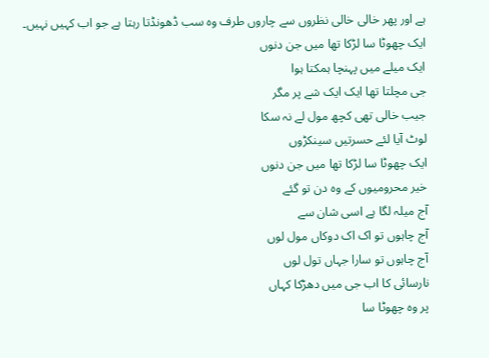ہے اور پھر خالی خالی نظروں سے چاروں طرف وہ سب ڈھونڈتا رہتا ہے جو اب کہیں نہیں۔
ایک چھوٹا سا لڑکا تھا میں جن دنوں
ایک میلے میں پہنچا ہمکتا ہوا
جی مچلتا تھا ایک ایک شے پر مگر
جیب خالی تھی کچھ مول لے نہ سکا
لوٹ آیا لئے حسرتیں سینکڑوں
ایک چھوٹا سا لڑکا تھا میں جن دنوں
خیر محرومیوں کے وہ دن تو گئے
آج میلہ لگا ہے اسی شان سے
آج چاہوں تو اک اک دوکاں مول لوں
آج چاہوں تو سارا جہاں تول لوں
نارسائی کا اب جی میں دھڑکا کہاں
پر وہ چھوٹا سا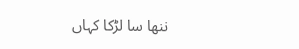ننھا سا لڑکا کہاں